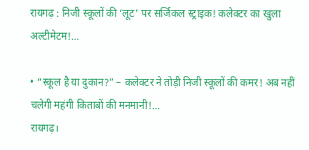रायगढ़ : निजी स्कूलों की ‘लूट’ पर सर्जिकल स्ट्राइक! कलेक्टर का खुला अल्टीमेटम!…

• “स्कूल है या दुकान?” – कलेक्टर ने तोड़ी निजी स्कूलों की कमर! अब नहीं चलेगी महंगी किताबों की मनमानी!…
रायगढ़।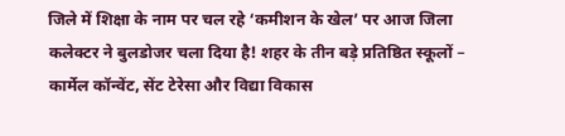जिले में शिक्षा के नाम पर चल रहे ‘कमीशन के खेल’ पर आज जिला कलेक्टर ने बुलडोजर चला दिया है! शहर के तीन बड़े प्रतिष्ठित स्कूलों – कार्मेल कॉन्वेंट, सेंट टेरेसा और विद्या विकास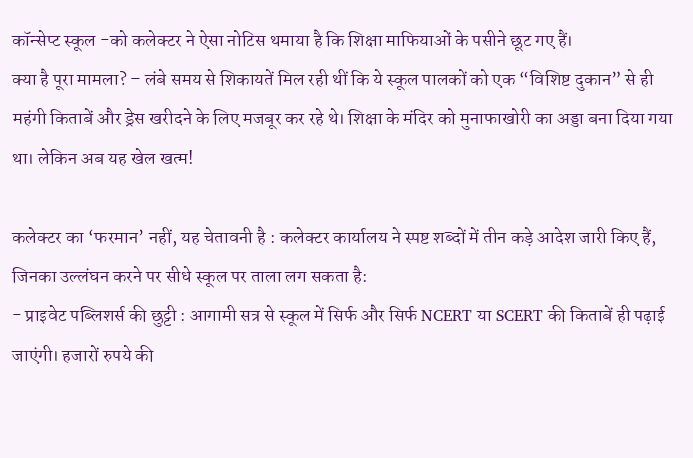कॉन्सेप्ट स्कूल -को कलेक्टर ने ऐसा नोटिस थमाया है कि शिक्षा माफियाओं के पसीने छूट गए हैं।
क्या है पूरा मामला? – लंबे समय से शिकायतें मिल रही थीं कि ये स्कूल पालकों को एक “विशिष्ट दुकान” से ही महंगी किताबें और ड्रेस खरीदने के लिए मजबूर कर रहे थे। शिक्षा के मंदिर को मुनाफाखोरी का अड्डा बना दिया गया था। लेकिन अब यह खेल खत्म!

कलेक्टर का ‘फरमान’ नहीं, यह चेतावनी है : कलेक्टर कार्यालय ने स्पष्ट शब्दों में तीन कड़े आदेश जारी किए हैं, जिनका उल्लंघन करने पर सीधे स्कूल पर ताला लग सकता है:
- प्राइवेट पब्लिशर्स की छुट्टी : आगामी सत्र से स्कूल में सिर्फ और सिर्फ NCERT या SCERT की किताबें ही पढ़ाई जाएंगी। हजारों रुपये की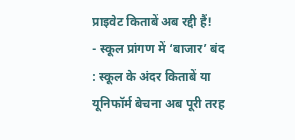प्राइवेट किताबें अब रद्दी हैं!
- स्कूल प्रांगण में ‘बाजार’ बंद : स्कूल के अंदर किताबें या यूनिफॉर्म बेचना अब पूरी तरह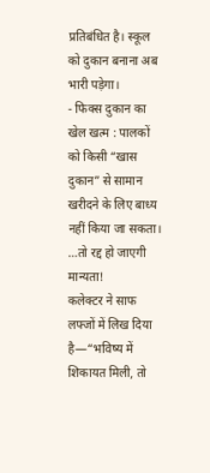प्रतिबंधित है। स्कूल को दुकान बनाना अब भारी पड़ेगा।
- फिक्स दुकान का खेल खत्म : पालकों को किसी “खास दुकान” से सामान खरीदने के लिए बाध्य नहीं किया जा सकता।
…तो रद्द हो जाएगी मान्यता!
कलेक्टर ने साफ लफ्जों में लिख दिया है—“भविष्य में शिकायत मिली, तो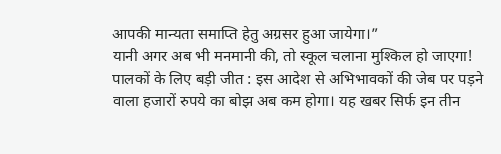आपकी मान्यता समाप्ति हेतु अग्रसर हुआ जायेगा।”
यानी अगर अब भी मनमानी की, तो स्कूल चलाना मुश्किल हो जाएगा!
पालकों के लिए बड़ी जीत : इस आदेश से अभिभावकों की जेब पर पड़ने वाला हजारों रुपये का बोझ अब कम होगा। यह खबर सिर्फ इन तीन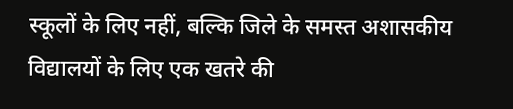स्कूलों के लिए नहीं, बल्कि जिले के समस्त अशासकीय विद्यालयों के लिए एक खतरे की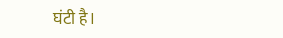घंटी है।